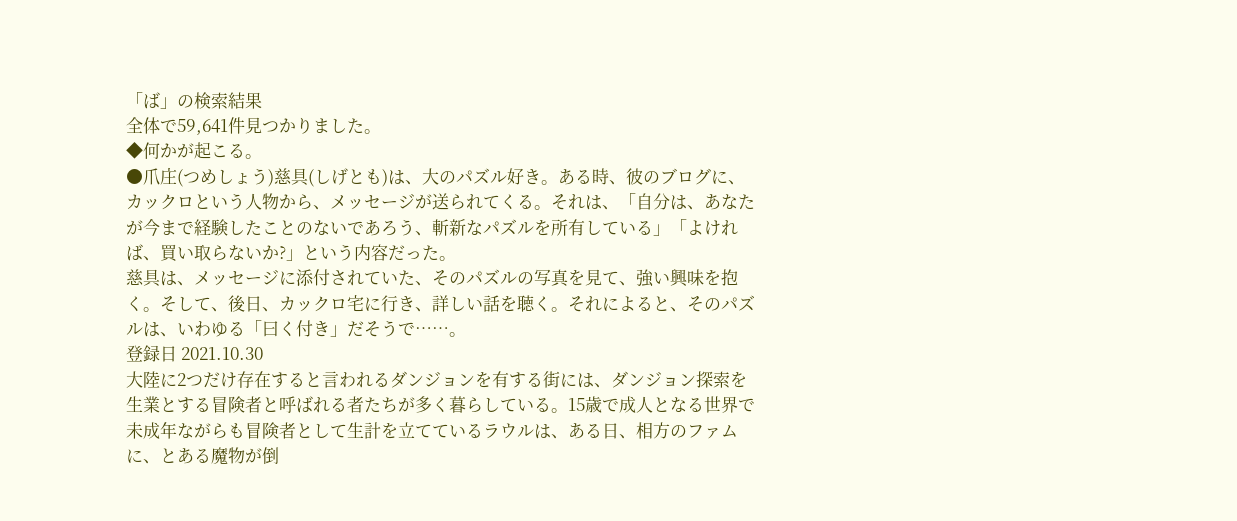「ば」の検索結果
全体で59,641件見つかりました。
◆何かが起こる。
●爪庄(つめしょう)慈具(しげとも)は、大のパズル好き。ある時、彼のブログに、カックロという人物から、メッセージが送られてくる。それは、「自分は、あなたが今まで経験したことのないであろう、斬新なパズルを所有している」「よければ、買い取らないか?」という内容だった。
慈具は、メッセージに添付されていた、そのパズルの写真を見て、強い興味を抱く。そして、後日、カックロ宅に行き、詳しい話を聴く。それによると、そのパズルは、いわゆる「曰く付き」だそうで……。
登録日 2021.10.30
大陸に2つだけ存在すると言われるダンジョンを有する街には、ダンジョン探索を生業とする冒険者と呼ばれる者たちが多く暮らしている。15歳で成人となる世界で未成年ながらも冒険者として生計を立てているラウルは、ある日、相方のファムに、とある魔物が倒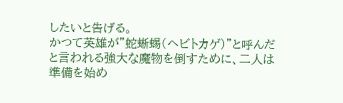したいと告げる。
かつて英雄が”蛇蜥蜴(ヘビトカゲ)”と呼んだと言われる強大な魔物を倒すために、二人は準備を始め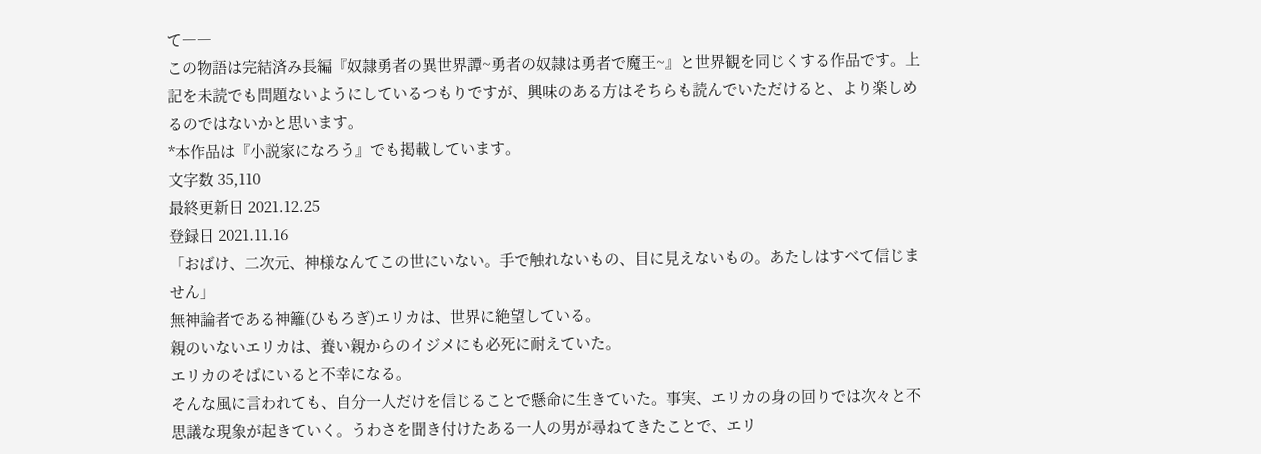て――
この物語は完結済み長編『奴隷勇者の異世界譚~勇者の奴隷は勇者で魔王~』と世界観を同じくする作品です。上記を未読でも問題ないようにしているつもりですが、興味のある方はそちらも読んでいただけると、より楽しめるのではないかと思います。
*本作品は『小説家になろう』でも掲載しています。
文字数 35,110
最終更新日 2021.12.25
登録日 2021.11.16
「おばけ、二次元、神様なんてこの世にいない。手で触れないもの、目に見えないもの。あたしはすべて信じません」
無神論者である神籬(ひもろぎ)エリカは、世界に絶望している。
親のいないエリカは、養い親からのイジメにも必死に耐えていた。
エリカのそばにいると不幸になる。
そんな風に言われても、自分一人だけを信じることで懸命に生きていた。事実、エリカの身の回りでは次々と不思議な現象が起きていく。うわさを聞き付けたある一人の男が尋ねてきたことで、エリ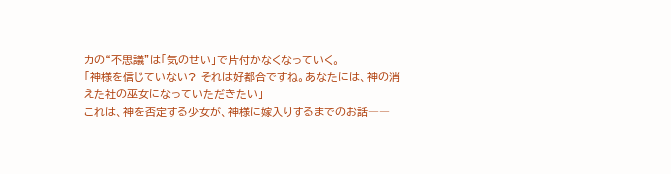カの“不思議”は「気のせい」で片付かなくなっていく。
「神様を信じていない? それは好都合ですね。あなたには、神の消えた社の巫女になっていただきたい」
これは、神を否定する少女が、神様に嫁入りするまでのお話――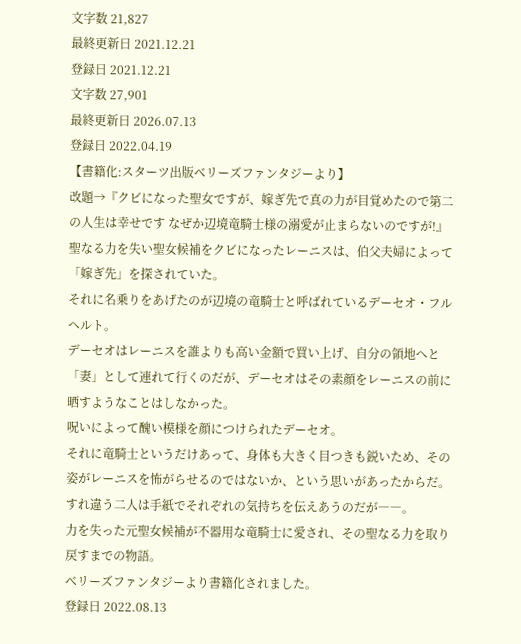文字数 21,827
最終更新日 2021.12.21
登録日 2021.12.21
文字数 27,901
最終更新日 2026.07.13
登録日 2022.04.19
【書籍化:スターツ出版ベリーズファンタジーより】
改題→『クビになった聖女ですが、嫁ぎ先で真の力が目覚めたので第二の人生は幸せです なぜか辺境竜騎士様の溺愛が止まらないのですが!』
聖なる力を失い聖女候補をクビになったレーニスは、伯父夫婦によって「嫁ぎ先」を探されていた。
それに名乗りをあげたのが辺境の竜騎士と呼ばれているデーセオ・フルヘルト。
デーセオはレーニスを誰よりも高い金額で買い上げ、自分の領地へと「妻」として連れて行くのだが、デーセオはその素顔をレーニスの前に晒すようなことはしなかった。
呪いによって醜い模様を顔につけられたデーセオ。
それに竜騎士というだけあって、身体も大きく目つきも鋭いため、その姿がレーニスを怖がらせるのではないか、という思いがあったからだ。
すれ違う二人は手紙でそれぞれの気持ちを伝えあうのだが――。
力を失った元聖女候補が不器用な竜騎士に愛され、その聖なる力を取り戻すまでの物語。
ベリーズファンタジーより書籍化されました。
登録日 2022.08.13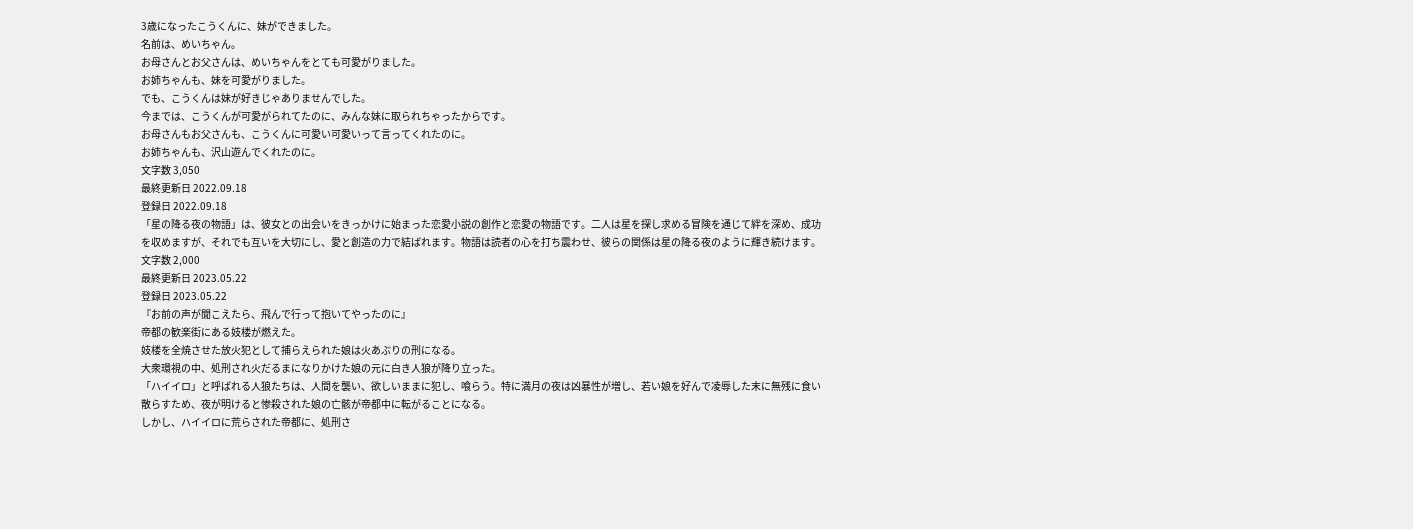3歳になったこうくんに、妹ができました。
名前は、めいちゃん。
お母さんとお父さんは、めいちゃんをとても可愛がりました。
お姉ちゃんも、妹を可愛がりました。
でも、こうくんは妹が好きじゃありませんでした。
今までは、こうくんが可愛がられてたのに、みんな妹に取られちゃったからです。
お母さんもお父さんも、こうくんに可愛い可愛いって言ってくれたのに。
お姉ちゃんも、沢山遊んでくれたのに。
文字数 3,050
最終更新日 2022.09.18
登録日 2022.09.18
「星の降る夜の物語」は、彼女との出会いをきっかけに始まった恋愛小説の創作と恋愛の物語です。二人は星を探し求める冒険を通じて絆を深め、成功を収めますが、それでも互いを大切にし、愛と創造の力で結ばれます。物語は読者の心を打ち震わせ、彼らの関係は星の降る夜のように輝き続けます。
文字数 2,000
最終更新日 2023.05.22
登録日 2023.05.22
『お前の声が聞こえたら、飛んで行って抱いてやったのに』
帝都の歓楽街にある妓楼が燃えた。
妓楼を全焼させた放火犯として捕らえられた娘は火あぶりの刑になる。
大衆環視の中、処刑され火だるまになりかけた娘の元に白き人狼が降り立った。
「ハイイロ」と呼ばれる人狼たちは、人間を襲い、欲しいままに犯し、喰らう。特に満月の夜は凶暴性が増し、若い娘を好んで凌辱した末に無残に食い散らすため、夜が明けると惨殺された娘の亡骸が帝都中に転がることになる。
しかし、ハイイロに荒らされた帝都に、処刑さ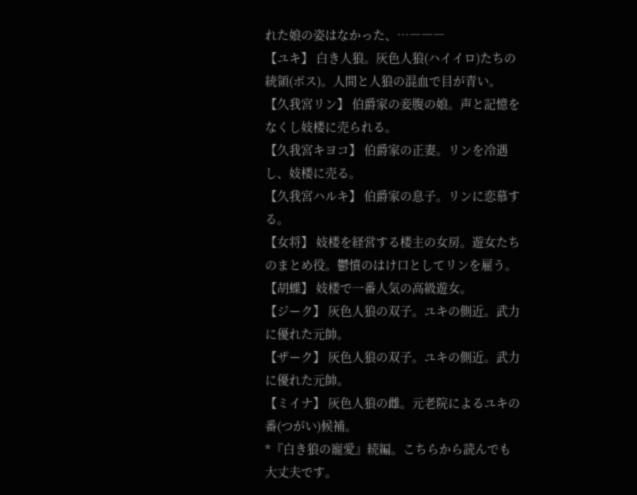れた娘の姿はなかった、…―――
【ユキ】 白き人狼。灰色人狼(ハイイロ)たちの統領(ボス)。人間と人狼の混血で目が青い。
【久我宮リン】 伯爵家の妾腹の娘。声と記憶をなくし妓楼に売られる。
【久我宮キヨコ】 伯爵家の正妻。リンを冷遇し、妓楼に売る。
【久我宮ハルキ】 伯爵家の息子。リンに恋慕する。
【女将】 妓楼を経営する楼主の女房。遊女たちのまとめ役。鬱憤のはけ口としてリンを雇う。
【胡蝶】 妓楼で一番人気の高級遊女。
【ジーク】 灰色人狼の双子。ユキの側近。武力に優れた元帥。
【ザーク】 灰色人狼の双子。ユキの側近。武力に優れた元帥。
【ミイナ】 灰色人狼の雌。元老院によるユキの番(つがい)候補。
*『白き狼の寵愛』続編。こちらから読んでも大丈夫です。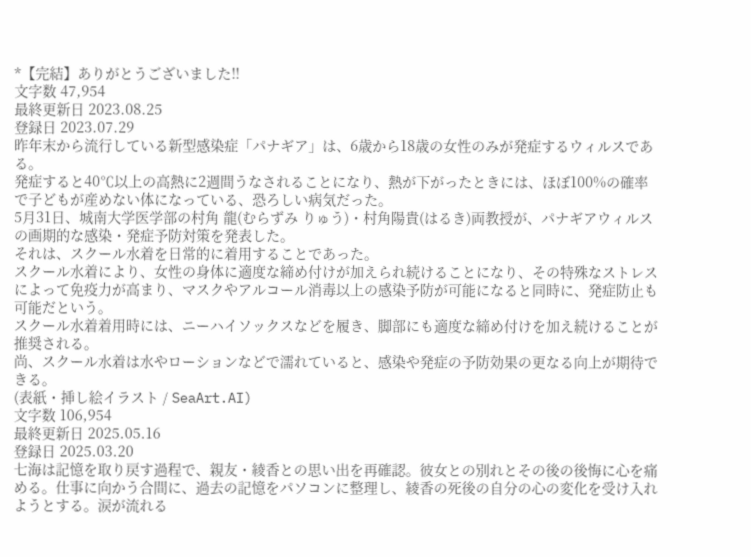*【完結】ありがとうございました!!
文字数 47,954
最終更新日 2023.08.25
登録日 2023.07.29
昨年末から流行している新型感染症「パナギア」は、6歳から18歳の女性のみが発症するウィルスである。
発症すると40℃以上の高熱に2週間うなされることになり、熱が下がったときには、ほぼ100%の確率で子どもが産めない体になっている、恐ろしい病気だった。
5月31日、城南大学医学部の村角 龍(むらずみ りゅう)・村角陽貴(はるき)両教授が、パナギアウィルスの画期的な感染・発症予防対策を発表した。
それは、スクール水着を日常的に着用することであった。
スクール水着により、女性の身体に適度な締め付けが加えられ続けることになり、その特殊なストレスによって免疫力が高まり、マスクやアルコール消毒以上の感染予防が可能になると同時に、発症防止も可能だという。
スクール水着着用時には、ニーハイソックスなどを履き、脚部にも適度な締め付けを加え続けることが推奨される。
尚、スクール水着は水やローションなどで濡れていると、感染や発症の予防効果の更なる向上が期待できる。
(表紙・挿し絵イラスト / SeaArt.AI)
文字数 106,954
最終更新日 2025.05.16
登録日 2025.03.20
七海は記憶を取り戻す過程で、親友・綾香との思い出を再確認。彼女との別れとその後の後悔に心を痛める。仕事に向かう合間に、過去の記憶をパソコンに整理し、綾香の死後の自分の心の変化を受け入れようとする。涙が流れる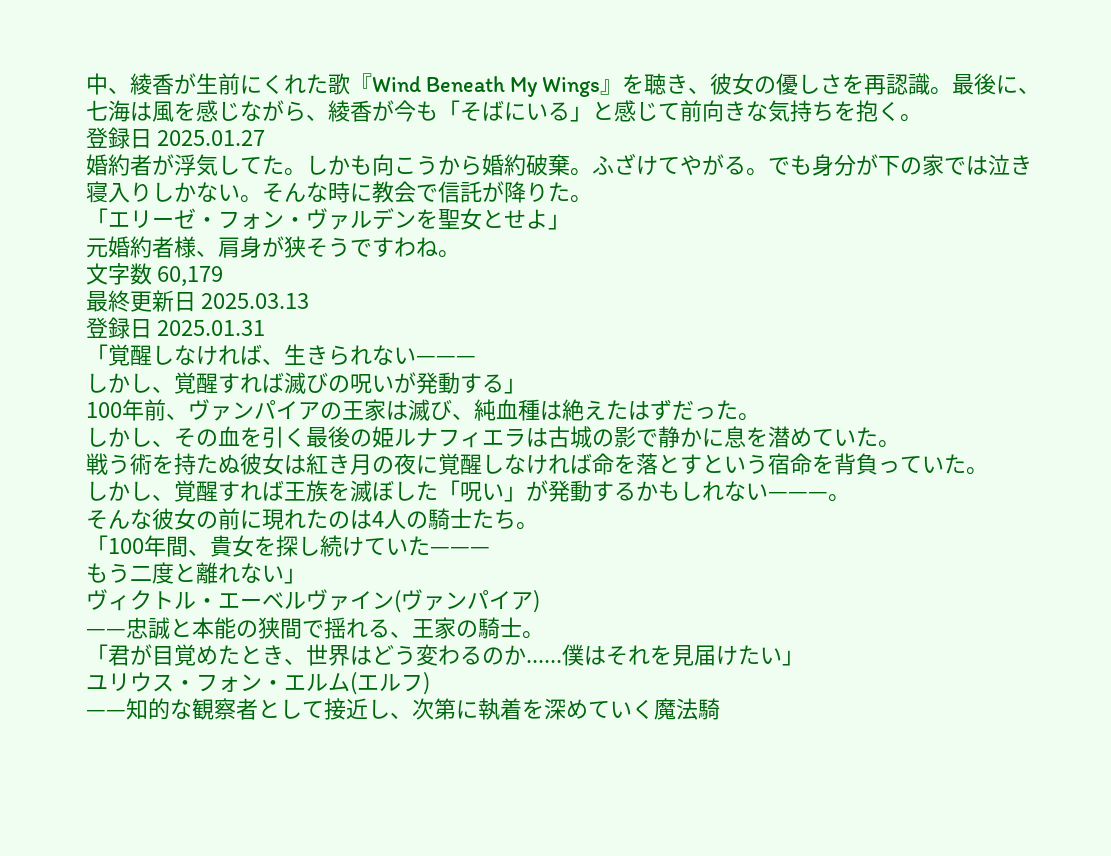中、綾香が生前にくれた歌『Wind Beneath My Wings』を聴き、彼女の優しさを再認識。最後に、七海は風を感じながら、綾香が今も「そばにいる」と感じて前向きな気持ちを抱く。
登録日 2025.01.27
婚約者が浮気してた。しかも向こうから婚約破棄。ふざけてやがる。でも身分が下の家では泣き寝入りしかない。そんな時に教会で信託が降りた。
「エリーゼ・フォン・ヴァルデンを聖女とせよ」
元婚約者様、肩身が狭そうですわね。
文字数 60,179
最終更新日 2025.03.13
登録日 2025.01.31
「覚醒しなければ、生きられない———
しかし、覚醒すれば滅びの呪いが発動する」
100年前、ヴァンパイアの王家は滅び、純血種は絶えたはずだった。
しかし、その血を引く最後の姫ルナフィエラは古城の影で静かに息を潜めていた。
戦う術を持たぬ彼女は紅き月の夜に覚醒しなければ命を落とすという宿命を背負っていた。
しかし、覚醒すれば王族を滅ぼした「呪い」が発動するかもしれない———。
そんな彼女の前に現れたのは4人の騎士たち。
「100年間、貴女を探し続けていた———
もう二度と離れない」
ヴィクトル・エーベルヴァイン(ヴァンパイア)
——忠誠と本能の狭間で揺れる、王家の騎士。
「君が目覚めたとき、世界はどう変わるのか......僕はそれを見届けたい」
ユリウス・フォン・エルム(エルフ)
——知的な観察者として接近し、次第に執着を深めていく魔法騎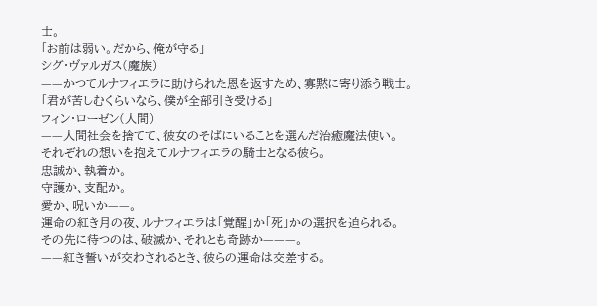士。
「お前は弱い。だから、俺が守る」
シグ・ヴァルガス(魔族)
——かつてルナフィエラに助けられた恩を返すため、寡黙に寄り添う戦士。
「君が苦しむくらいなら、僕が全部引き受ける」
フィン・ローゼン(人間)
——人間社会を捨てて、彼女のそばにいることを選んだ治癒魔法使い。
それぞれの想いを抱えてルナフィエラの騎士となる彼ら。
忠誠か、執着か。
守護か、支配か。
愛か、呪いか——。
運命の紅き月の夜、ルナフィエラは「覚醒」か「死」かの選択を迫られる。
その先に待つのは、破滅か、それとも奇跡か———。
——紅き誓いが交わされるとき、彼らの運命は交差する。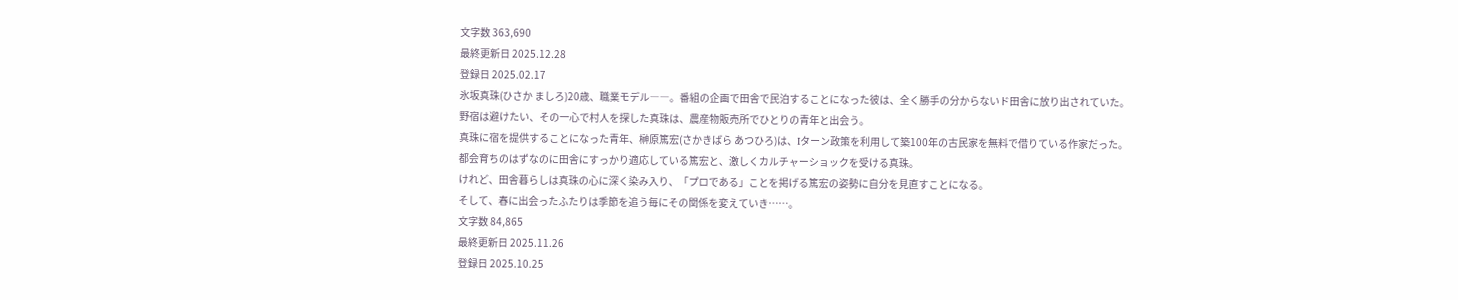文字数 363,690
最終更新日 2025.12.28
登録日 2025.02.17
氷坂真珠(ひさか ましろ)20歳、職業モデル――。番組の企画で田舎で民泊することになった彼は、全く勝手の分からないド田舎に放り出されていた。
野宿は避けたい、その一心で村人を探した真珠は、農産物販売所でひとりの青年と出会う。
真珠に宿を提供することになった青年、榊原篤宏(さかきばら あつひろ)は、Iターン政策を利用して築100年の古民家を無料で借りている作家だった。
都会育ちのはずなのに田舎にすっかり適応している篤宏と、激しくカルチャーショックを受ける真珠。
けれど、田舎暮らしは真珠の心に深く染み入り、「プロである」ことを掲げる篤宏の姿勢に自分を見直すことになる。
そして、春に出会ったふたりは季節を追う毎にその関係を変えていき……。
文字数 84,865
最終更新日 2025.11.26
登録日 2025.10.25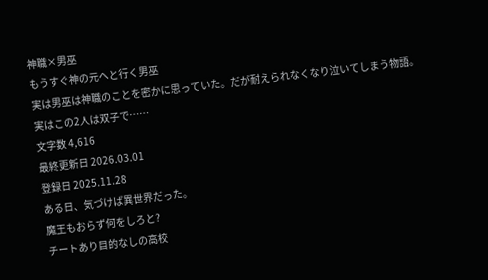神職×男巫
もうすぐ神の元へと行く男巫
実は男巫は神職のことを密かに思っていた。だが耐えられなくなり泣いてしまう物語。
実はこの2人は双子で……
文字数 4,616
最終更新日 2026.03.01
登録日 2025.11.28
ある日、気づけば異世界だった。
魔王もおらず何をしろと?
チートあり目的なしの高校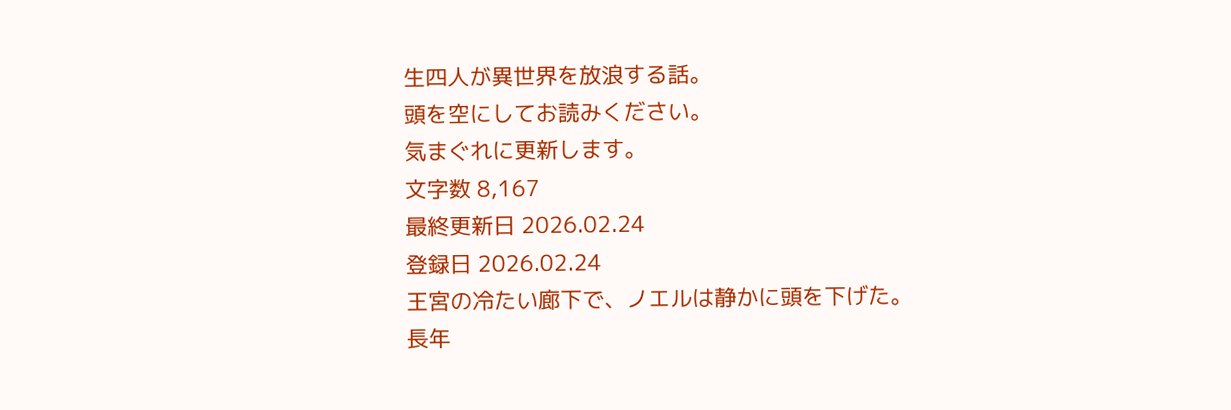生四人が異世界を放浪する話。
頭を空にしてお読みください。
気まぐれに更新します。
文字数 8,167
最終更新日 2026.02.24
登録日 2026.02.24
王宮の冷たい廊下で、ノエルは静かに頭を下げた。
長年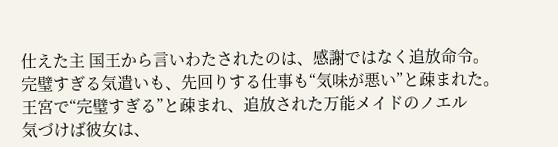仕えた主 国王から言いわたされたのは、感謝ではなく追放命令。
完璧すぎる気遣いも、先回りする仕事も“気味が悪い”と疎まれた。
王宮で“完璧すぎる”と疎まれ、追放された万能メイドのノエル
気づけば彼女は、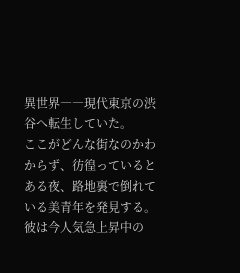異世界――現代東京の渋谷へ転生していた。
ここがどんな街なのかわからず、彷徨っているとある夜、路地裏で倒れている美青年を発見する。
彼は今人気急上昇中の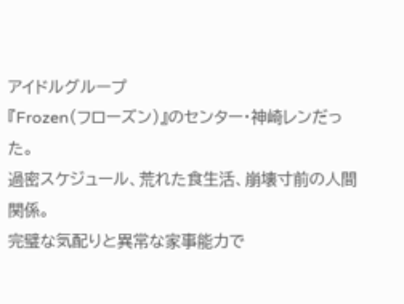アイドルグループ
『Frozen(フローズン)』のセンター・神崎レンだった。
過密スケジュール、荒れた食生活、崩壊寸前の人間関係。
完璧な気配りと異常な家事能力で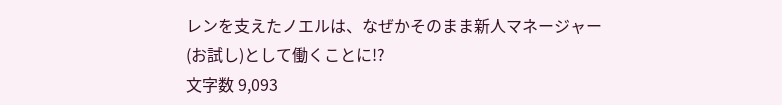レンを支えたノエルは、なぜかそのまま新人マネージャー(お試し)として働くことに!?
文字数 9,093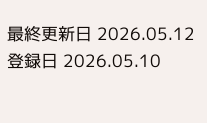最終更新日 2026.05.12
登録日 2026.05.10